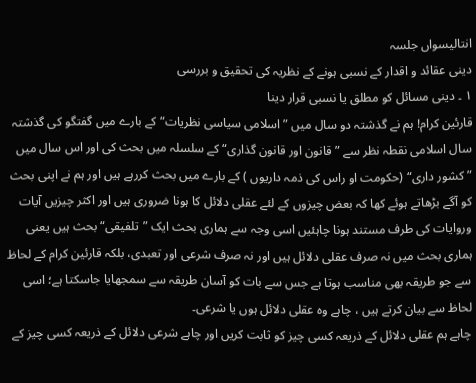انتالیسواں جلسہ
دینی عقائد و اقدار کے نسبی ہونے کے نظریہ کی تحقیق و بررسی
۱ ۔ دینی مسائل کو مطلق یا نسبی قرار دینا
قارئین کرام! ہم نے گذشتہ دو سال میں ”اسلامی سیاسی نظریات“ کے بارے میں گفتگو کی گذشتہ سال اسلامی نقطہ نظر سے ”قانون اور قانون گذاری“ کے سلسلہ میں بحث کی اور اس سال میں ”کشور داری“ (حکومت او راس کی ذمہ داریوں ) کے بارے میں بحث کررہے ہیں اور ہم نے اپنی بحث کو آگے بڑھاتے ہوئے کھا کہ بعض چیزوں کے لئے عقلی دلائل کا ہونا ضروری ہیں اور اکثر چیزیں آیات وروایات کی طرف مستند ہونا چاہئیں اسی وجہ سے ہماری بحث ایک ”تلفیقی“ بحث ہیں یعنی ہماری بحث میں نہ صرف عقلی دلائل ہیں اور نہ صرف شرعی اور تعبدی، بلکہ قارئین کرام کے لحاظ سے جو طریقہ بھی مناسب ہوتا ہے جس سے بات کو آسان طریقہ سے سمجھایا جاسکتا ہے؛ اسی لحاظ سے بیان کرتے ہیں ، چاہے وہ عقلی دلائل ہوں یا شرعی۔
چاہے ہم عقلی دلائل کے ذریعہ کسی چیز کو ثابت کریں اور چاہے شرعی دلائل کے ذریعہ کسی چیز کے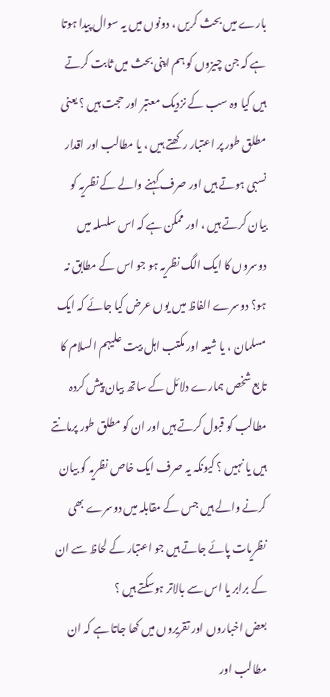بارے میں بحث کریں ، دونوں میں یہ سوال پیدا ہوتا ہے کہ جن چیزوں کو ہم اپنی بحث میں ثابت کرتے ہیں کیا وہ سب کے نزدیک معتبر اور حجت ہیں ؟ یعنی مطلق طور پر اعتبار رکھتے ہیں ، یا مطالب اور اقدار نسبی ہوتے ہیں اور صرف کہنے والے کے نظریہ کو بیان کرتے ہیں ، اور ممکن ہے کہ اس سلسلہ میں دوسروں کا ایک الگ نظریہ ہو جو اس کے مطابق نہ ہو؟ دوسرے الفاظ میں یوں عرض کیا جائے کہ ایک مسلمان ، یا شیعہ اور مکتب اہل بیت علیہم السلام کا تابع شخص ہمارے دلائل کے ساتھ بیان پیش کردہ مطالب کو قبول کرتے ہیں اور ان کو مطلق طور پرمانتے ہیں یا نہیں ؟ کیونکہ یہ صرف ایک خاص نظریہ کو بیان کرنے والے ہیں جس کے مقابلہ میں دوسرے بھی نظریات پائے جاتے ہیں جو اعتبار کے لحاظ سے ان کے برابر یا اس سے بالاتر ہوسکتے ہیں ؟
بعض اخباروں اور تقریروں میں کھا جاتا ہے کہ ان مطالب اور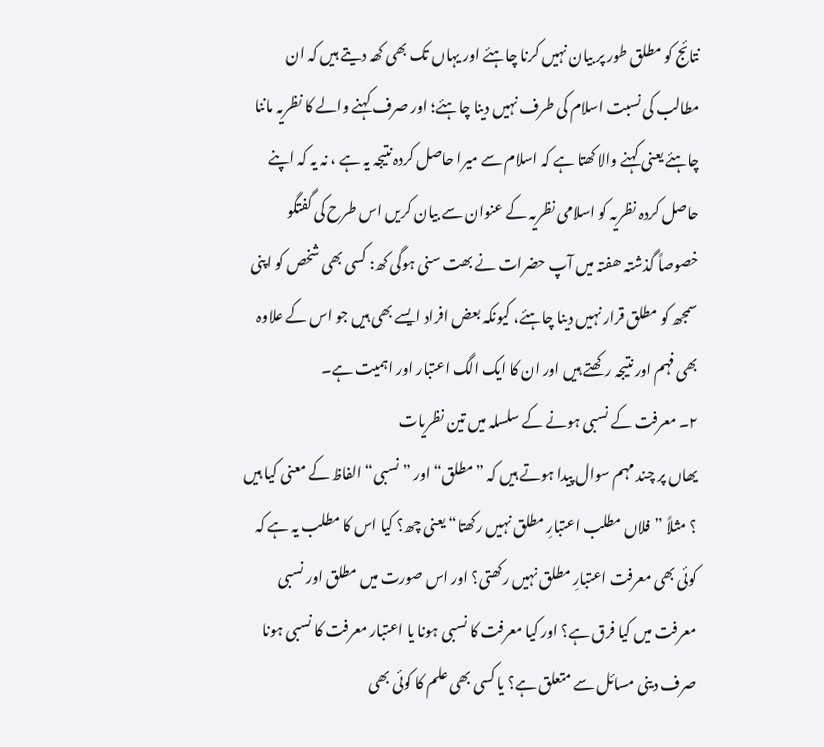نتائج کو مطلق طور پر بیان نہیں کرنا چاہئے اور یہاں تک بھی کھہ دیتے ہیں کہ ان مطالب کی نسبت اسلام کی طرف نہیں دینا چاہئے؛ اور صرف کہنے والے کا نظریہ ماننا چاہئے یعنی کہنے والا کھتا ہے کہ اسلام سے میرا حاصل کردہ نتیجہ یہ ہے ، نہ یہ کہ اپنے حاصل کردہ نظریہ کو اسلامی نظریہ کے عنوان سے بیان کریں اس طرح کی گفتگو خصوصاً گذشتہ ھفتہ میں آپ حضرات نے بھت سنی ہوگی کھ: کسی بھی شخص کو اپنی سمجھ کو مطلق قرار نہیں دینا چاہئے، کیونکہ بعض افراد ایسے بھی ہیں جو اس کے علاوہ بھی فہم اور نتیجہ رکھتے ہیں اور ان کا ایک الگ اعتبار اور اہمیت ہے۔
۲۔ معرفت کے نسبی ہونے کے سلسلہ میں تین نظریات
یھاں پر چند مہم سوال پیدا ہوتے ہیں کہ ”مطلق“ اور ”نسبی“ الفاظ کے معنی کیا ہیں ؟ مثلاً ”فلاں مطلب اعتبارِ مطلق نہیں رکھتا“ یعنی چھ؟ کیا اس کا مطلب یہ ہے کہ کوئی بھی معرفت اعتبارِ مطلق نہیں رکھتی؟ اور اس صورت میں مطلق اور نسبی معرفت میں کیا فرق ہے؟ اور کیا معرفت کا نسبی ہونا یا اعتبار معرفت کا نسبی ہونا صرف دینی مسائل سے متعلق ہے؟ یا کسی بھی علم کا کوئی بھی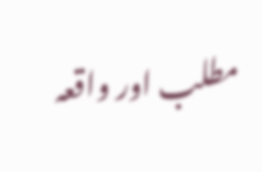مطلب اور واقعہ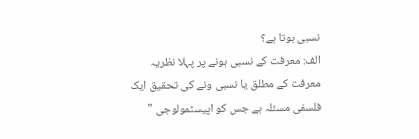نسبی ہوتا ہے؟
الف: معرفت کے نسبی ہونے پر پہلا نظریہ
معرفت کے مطلق یا نسبی ونے کی تحقیق ایک فلسفی مسئلہ ہے جس کو اپیسٹمولوجی "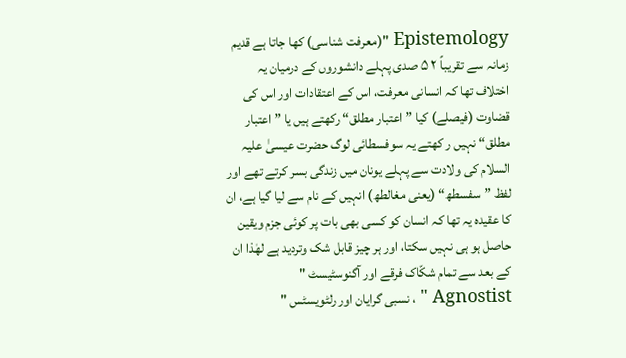Epistemology "(معرفت شناسی) کھا جاتا ہے قدیم زمانہ سے تقریباً ۲ ۵ صدی پہلے دانشوروں کے درمیان یہ اختلاف تھا کہ انسانی معرفت، اس کے اعتقادات اور اس کی قضاوت (فیصلے) کیا ”اعتبار مطلق“ رکھتے ہیں یا ”اعتبار مطلق“ نہیں ر کھتے یہ سوفسطائی لوگ حضرت عیسیٰ علیہ السلام کی ولادت سے پہلے یونان میں زندگی بسر کرتے تھے اور لفظ ”سفسطھ“ (یعنی مغالطھ) انہیں کے نام سے لیا گیا ہے، ان کا عقیدہ یہ تھا کہ انسان کو کسی بھی بات پر کوئی جزم ویقین حاصل ہو ہی نہیں سکتا، اور ہر چیز قابل شک وتردید ہے لھٰذا ان کے بعد سے تمام شکّاک فرقے اور آگنوسٹیسٹ " Agnostist " ، نسبی گرایان اور رلٹویسٹس "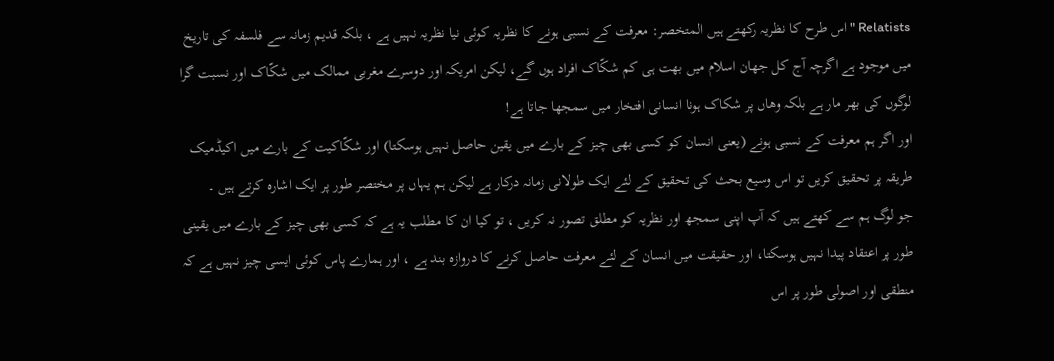Relatists " اس طرح کا نظریہ رکھتے ہیں المتخصر: معرفت کے نسبی ہونے کا نظریہ کوئی نیا نظریہ نہیں ہے ، بلکہ قدیم زمانہ سے فلسفہ کی تاریخ میں موجود ہے اگرچہ آج کل جھان اسلام میں بھت ہی کم شکّاک افراد ہوں گے، لیکن امریکہ اور دوسرے مغربی ممالک میں شکّاک اور نسبت گرا لوگوں کی بھر مار ہے بلکہ وھاں پر شکاک ہونا انسانی افتخار میں سمجھا جاتا ہے!
اور اگر ہم معرفت کے نسبی ہونے (یعنی انسان کو کسی بھی چیز کے بارے میں یقین حاصل نہیں ہوسکتا) اور شکّاکیت کے بارے میں اکیڈمیک طریقہ پر تحقیق کریں تو اس وسیع بحث کی تحقیق کے لئے ایک طولانی زمانہ درکار ہے لیکن ہم یہاں پر مختصر طور پر ایک اشارہ کرتے ہیں ۔
جو لوگ ہم سے کھتے ہیں کہ آپ اپنی سمجھ اور نظریہ کو مطلق تصور نہ کریں ، تو کیا ان کا مطلب یہ ہے کہ کسی بھی چیز کے بارے میں یقینی طور پر اعتقاد پیدا نہیں ہوسکتا، اور حقیقت میں انسان کے لئے معرفت حاصل کرنے کا دروازہ بند ہے ، اور ہمارے پاس کوئی ایسی چیز نہیں ہے کہ منطقی اور اصولی طور پر اس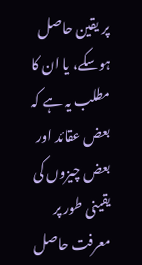پر یقین حاصل ہوسکے، یا ان کا مطلب یہ ہے کہ بعض عقائد اور بعض چیزوں کی یقینی طور پر معرفت حاصل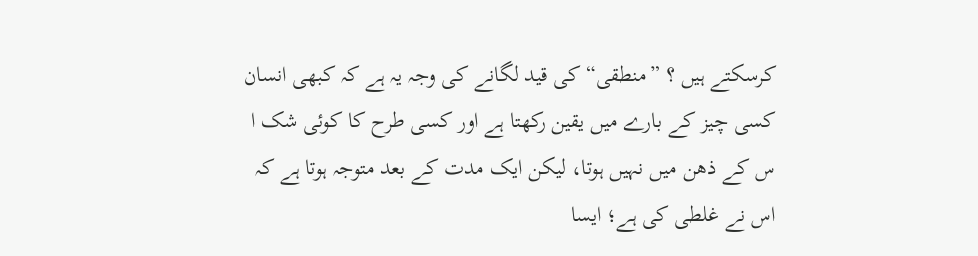کرسکتے ہیں ؟ ”منطقی“ کی قید لگانے کی وجہ یہ ہے کہ کبھی انسان کسی چیز کے بارے میں یقین رکھتا ہے اور کسی طرح کا کوئی شک ا س کے ذھن میں نہیں ہوتا، لیکن ایک مدت کے بعد متوجہ ہوتا ہے کہ اس نے غلطی کی ہے؛ ایسا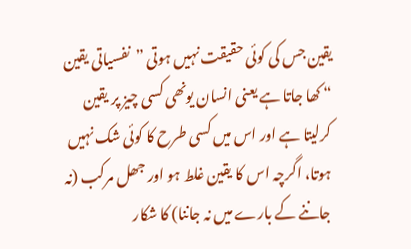یقین جس کی کوئی حقیقت نہیں ہوتی ”نفسیاتی یقین “ کھا جاتا ہے یعنی انسان یونھی کسی چیز پر یقین کرلیتا ہے اور اس میں کسی طرح کا کوئی شک نہیں ہوتا، اگرچہ اس کا یقین غلط ہو اور جھل مرکب (نہ جاننے کے بارے میں نہ جاننا) کا شکار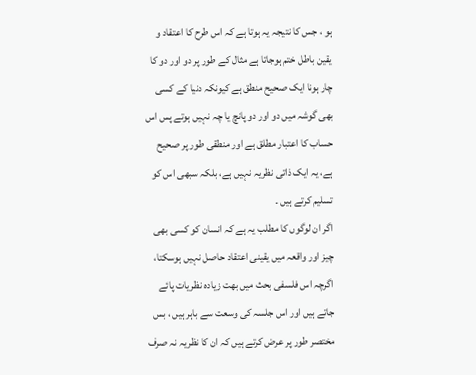ہو ، جس کا نتیجہ یہ ہوتا ہے کہ اس طرح کا اعتقاد و یقین باطل ختم ہوجاتا ہے مثال کے طور پر دو اور دو کا چار ہونا ایک صحیح منطق ہے کیونکہ دنیا کے کسی بھی گوشہ میں دو اور دو پانچ یا چہ نہیں ہوتے پس اس حساب کا اعتبار مطلق ہے اور منطقی طور پر صحیح ہے، یہ ایک ذاتی نظریہ نہیں ہے، بلکہ سبھی اس کو تسلیم کرتے ہیں ۔
اگر ان لوگوں کا مطلب یہ ہے کہ انسان کو کسی بھی چیز اور واقعہ میں یقینی اعتقاد حاصل نہیں ہوسکتا، اگرچہ اس فلسفی بحث میں بھت زیادہ نظریات پائے جاتے ہیں اور اس جلسہ کی وسعت سے باہر ہیں ، بس مختصر طور پر عرض کرتے ہیں کہ ان کا نظریہ نہ صرف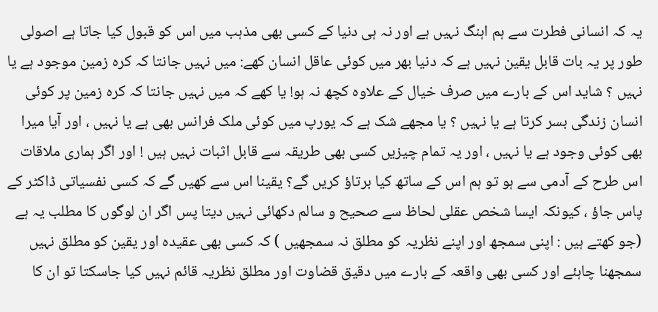یہ کہ انسانی فطرت سے ہم اہنگ نہیں ہے اور نہ ہی دنیا کے کسی بھی مذہب میں اس کو قبول کیا جاتا ہے اصولی طور پر یہ بات قابل یقین نہیں ہے کہ دنیا بھر میں کوئی عاقل انسان کھے: میں نہیں جانتا کہ کرہ زمین موجود ہے یا نہیں ؟ شاید اس کے بارے میں صرف خیال کے علاوہ کچھ نہ ہو! یا کھے کہ میں نہیں جانتا کہ کرہ زمین پر کوئی انسان زندگی بسر کرتا ہے یا نہیں ؟ یا مجھے شک ہے کہ یورپ میں کوئی ملک فرانس بھی ہے یا نہیں ، اور آیا میرا بھی کوئی وجود ہے یا نہیں ، اور یہ تمام چیزیں کسی بھی طریقہ سے قابل اثبات نہیں ہیں ! اور اگر ہماری ملاقات اس طرح کے آدمی سے ہو تو ہم اس کے ساتھ کیا برتاؤ کریں گے؟ یقینا اس سے کھیں گے کہ کسی نفسیاتی ڈاکٹر کے پاس جاؤ ، کیونکہ ایسا شخص عقلی لحاظ سے صحیح و سالم دکھائی نہیں دیتا پس اگر ان لوگوں کا مطلب یہ ہے (جو کھتے ہیں : اپنی سمجھ اور اپنے نظریہ کو مطلق نہ سمجھیں ) کہ کسی بھی عقیدہ اور یقین کو مطلق نہیں سمجھنا چاہئے اور کسی بھی واقعہ کے بارے میں دقیق قضاوت اور مطلق نظریہ قائم نہیں کیا جاسکتا تو ان کا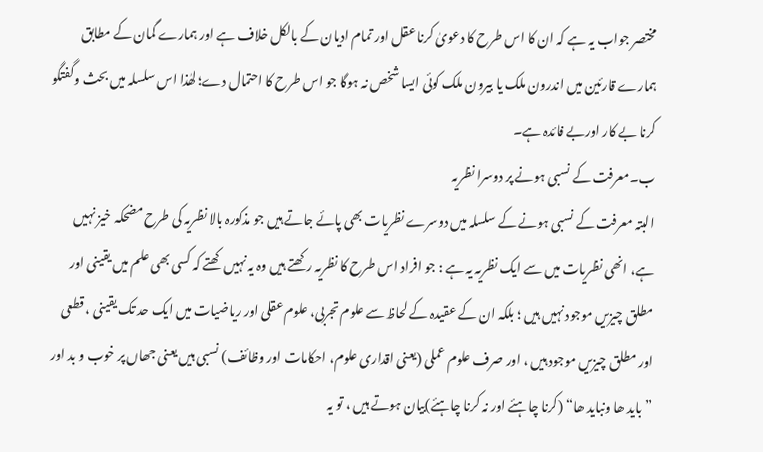مختصر جواب یہ ہے کہ ان کا اس طرح کا دعویٰ کرنا عقل اور تمام ادیان کے بالکل خلاف ہے اور ہمارے گمان کے مطابق ہمارے قارئین میں اندرون ملک یا بیرون ملک کوئی ایسا شخص نہ ہوگا جو اس طرح کا احتمال دے؛ لھٰذا اس سلسلہ میں بحث وگفتگو کرنا بے کار اوربے فائدہ ہے۔
ب۔معرفت کے نسبی ہونے پر دوسرا نظریہ
البتہ معرفت کے نسبی ہونے کے سلسلہ میں دوسرے نظریات بھی پائے جاتے ہیں جو مذکورہ بالا نظریہ کی طرح مضحکہ خیز نہیں ہے، انھی نظریات میں سے ایک نظریہ یہ ہے : جو افراد اس طرح کا نظریہ رکھتے ہیں وہ یہ نہیں کھتے کہ کسی بھی علم میں یقینی اور مطلق چیزیں موجود نہیں ہیں ؛ بلکہ ان کے عقیدہ کے لحاظ سے علوم تجربی، علوم عقلی اور ریاضیات میں ایک حد تک یقینی ، قطعی اور مطلق چیزیں موجود ہیں ، اور صرف علوم عملی (یعنی اقداری علوم، احکامات اور وظائف) نسبی ہیں یعنی جھاں پر خوب و بد اور ”باید ھا ونباید ھا“ (کرنا چاہئے اور نہ کرنا چاہئے)بیان ہوتے ہیں ، تو یہ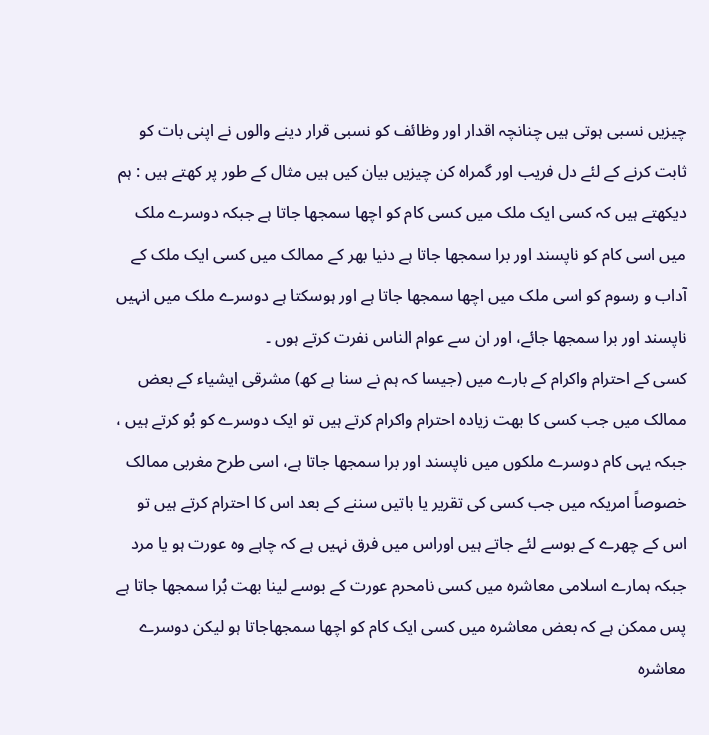چیزیں نسبی ہوتی ہیں چنانچہ اقدار اور وظائف کو نسبی قرار دینے والوں نے اپنی بات کو ثابت کرنے کے لئے دل فریب اور گمراہ کن چیزیں بیان کیں ہیں مثال کے طور پر کھتے ہیں : ہم دیکھتے ہیں کہ کسی ایک ملک میں کسی کام کو اچھا سمجھا جاتا ہے جبکہ دوسرے ملک میں اسی کام کو ناپسند اور برا سمجھا جاتا ہے دنیا بھر کے ممالک میں کسی ایک ملک کے آداب و رسوم کو اسی ملک میں اچھا سمجھا جاتا ہے اور ہوسکتا ہے دوسرے ملک میں انہیں ناپسند اور برا سمجھا جائے، اور ان سے عوام الناس نفرت کرتے ہوں ۔
کسی کے احترام واکرام کے بارے میں (جیسا کہ ہم نے سنا ہے کھ) مشرقی ایشیاء کے بعض ممالک میں جب کسی کا بھت زیادہ احترام واکرام کرتے ہیں تو ایک دوسرے کو بُو کرتے ہیں ، جبکہ یہی کام دوسرے ملکوں میں ناپسند اور برا سمجھا جاتا ہے، اسی طرح مغربی ممالک خصوصاً امریکہ میں جب کسی کی تقریر یا باتیں سننے کے بعد اس کا احترام کرتے ہیں تو اس کے چھرے کے بوسے لئے جاتے ہیں اوراس میں فرق نہیں ہے کہ چاہے وہ عورت ہو یا مرد جبکہ ہمارے اسلامی معاشرہ میں کسی نامحرم عورت کے بوسے لینا بھت بُرا سمجھا جاتا ہے پس ممکن ہے کہ بعض معاشرہ میں کسی ایک کام کو اچھا سمجھاجاتا ہو لیکن دوسرے معاشرہ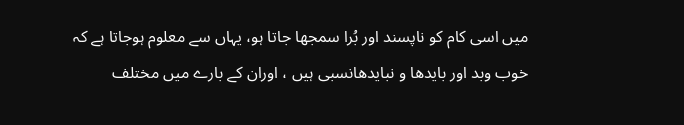میں اسی کام کو ناپسند اور بُرا سمجھا جاتا ہو، یہاں سے معلوم ہوجاتا ہے کہ خوب وبد اور بایدھا و نبایدھانسبی ہیں ، اوران کے بارے میں مختلف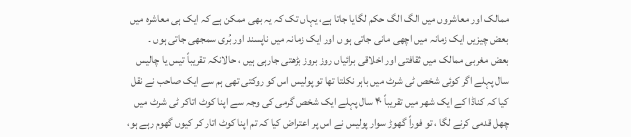ممالک اور معاشروں میں الگ الگ حکم لگایا جاتا ہے، یہاں تک کہ یہ بھی ممکن ہے کہ ایک ہی معاشرہ میں بعض چیزیں ایک زمانہ میں اچھی مانی جاتی ہو ں اور ایک زمانہ میں ناپسند اور بُری سمجھی جاتی ہوں ۔
بعض مغربی ممالک میں ثقافتی اور اخلاقی برائیاں روز بروز بڑھتی جارہی ہیں ، حالانکہ تقریباً تیس یا چالیس سال پہلے اگر کوئی شخص ٹی شرٹ میں باہر نکلتا تھا تو پولیس اس کو روکتی تھی ہم سے ایک صاحب نے نقل کیا کہ کناڈا کے ایک شھر میں تقریباً ۴۰ سال پہلے ایک شخص گرمی کی وجہ سے اپنا کوٹ اتاکر ٹی شرٹ میں چھل قدمی کرنے لگا ، تو فوراً گھوڑ سوار پولیس نے اس پر اعتراض کیا کہ تم اپنا کوٹ اتار کر کیوں گھوم رہے ہو،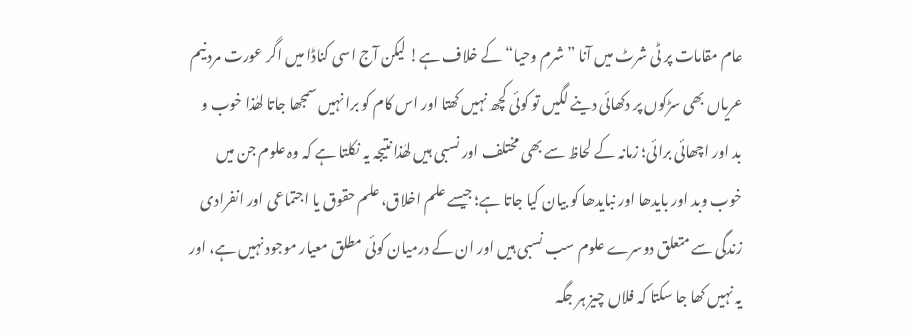عام مقامات پر ٹی شرٹ میں آنا ” شرم وحیا“ کے خلاف ہے! لیکن آج اسی کناڈا میں اگر عورت مرد نیم عریاں بھی سڑکوں پر دکھائی دینے لگیں تو کوئی کچھ نہیں کھتا اور اس کام کو برا نہیں سمجھا جاتا لھٰذا خوب و بد اور اچھائی برائی؛ زمانہ کے لحاظ سے بھی مختلف اور نسبی ہیں لھٰذا نتیجہ یہ نکلتا ہے کہ وہ علوم جن میں خوب وبد اور بایدھا اور نبایدھا کو بیان کیا جاتا ہے؛ جیسے علم اخلاق، علم حقوق یا اجتماعی اور انفرادی زندگی سے متعلق دوسرے علوم سب نسبی ہیں اور ان کے درمیان کوئی مطلق معیار موجود نہیں ہے، اور یہ نہیں کھا جا سکتا کہ فلاں چیز ہر جگہ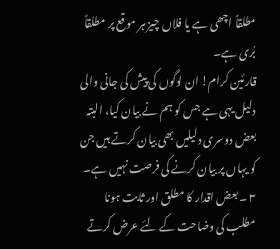مطلقاً اچھی ہے یا فلاں چیز ہر موقع پر مطلقاً بُری ہے۔
قارئین کرام! ان لوگوں کی پیش کی جانی والی دلیل یہی ہے جس کو ہم نے بیان کیا، البتہ بعض دوسری دلیلیں بھی بیان کرتے ہیں جن کو یہاں پر بیان کرنے کی فرصت نہیں ہے۔
۳ ۔ بعض اقدار کا مطلق اور ثابت ہونا
مطلب کی وضاحت کے لئے عرض کرتے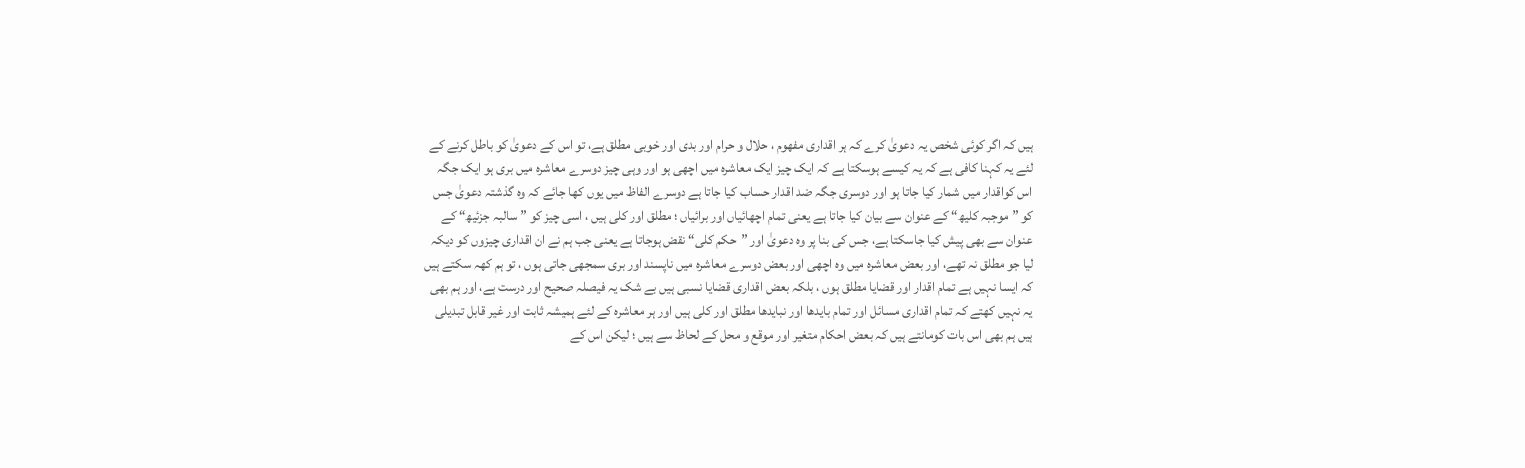ہیں کہ اگر کوئی شخص یہ دعویٰ کرے کہ ہر اقداری مفھوم ، حلال و حرام اور بدی اور خوبی مطلق ہے، تو اس کے دعویٰ کو باطل کرنے کے لئے یہ کہنا کافی ہے کہ یہ کیسے ہوسکتا ہے کہ ایک چیز ایک معاشرہ میں اچھی ہو اور وہی چیز دوسرے معاشرہ میں بری ہو ایک جگہ اس کواقدار میں شمار کیا جاتا ہو اور دوسری جگہ ضد اقدار حساب کیا جاتا ہے دوسرے الفاظ میں یوں کھا جائے کہ وہ گذشتہ دعویٰ جس کو ”موجبہ کلیھ“ کے عنوان سے بیان کیا جاتا ہے یعنی تمام اچھائیاں اور برائیاں ؛ مطلق اور کلی ہیں ، اسی چیز کو ”سالبہ جزئیھ“ کے عنوان سے بھی پیش کیا جاسکتا ہے، جس کی بنا پر وہ دعویٰ اور ”حکم کلی“ نقض ہوجاتا ہے یعنی جب ہم نے ان اقداری چیزوں کو دیکہ لیا جو مطلق نہ تھے، اور بعض معاشرہ میں وہ اچھی اور بعض دوسرے معاشرہ میں ناپسند اور بری سمجھی جاتی ہوں ، تو ہم کھہ سکتے ہیں کہ ایسا نہیں ہے تمام اقدار اور قضایا مطلق ہوں ، بلکہ بعض اقداری قضایا نسبی ہیں بے شک یہ فیصلہ صحیح اور درست ہے، اور ہم بھی یہ نہیں کھتے کہ تمام اقداری مسائل اور تمام بایدھا اور نبایدھا مطلق اور کلی ہیں اور ہر معاشرہ کے لئے ہمیشہ ثابت اور غیر قابل تبدیلی ہیں ہم بھی اس بات کومانتے ہیں کہ بعض احکام متغیر اور موقع و محل کے لحاظ سے ہیں ؛ لیکن اس کے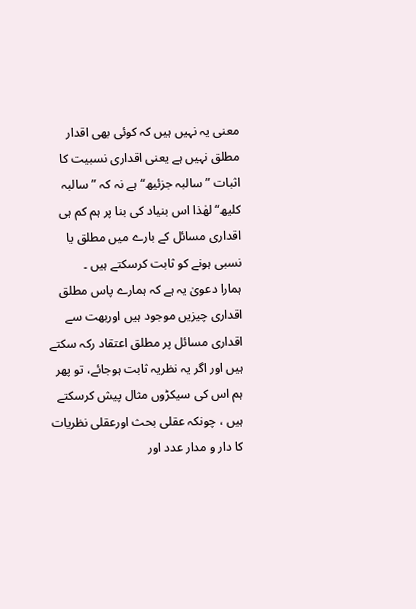معنی یہ نہیں ہیں کہ کوئی بھی اقدار مطلق نہیں ہے یعنی اقداری نسبیت کا اثبات ”سالبہ جزئیھ“ ہے نہ کہ ”سالبہ کلیھ“ لھٰذا اس بنیاد کی بنا پر ہم کم ہی اقداری مسائل کے بارے میں مطلق یا نسبی ہونے کو ثابت کرسکتے ہیں ۔
ہمارا دعویٰ یہ ہے کہ ہمارے پاس مطلق اقداری چیزیں موجود ہیں اوربھت سے اقداری مسائل پر مطلق اعتقاد رکہ سکتے ہیں اور اگر یہ نظریہ ثابت ہوجائے، تو پھر ہم اس کی سیکڑوں مثال پیش کرسکتے ہیں ، چونکہ عقلی بحث اورعقلی نظریات کا دار و مدار عدد اور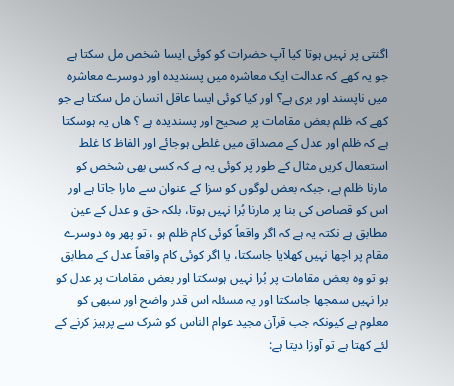اگنتی پر نہیں ہوتا کیا آپ حضرات کو کوئی ایسا شخص مل سکتا ہے جو یہ کھے کہ عدالت ایک معاشرہ میں پسندیدہ اور دوسرے معاشرہ میں ناپسند اور بری ہے؟ اور کیا کوئی ایسا عاقل انسان مل سکتا ہے جو کھے کہ ظلم بعض مقامات پر صحیح اور پسندیدہ ہے ؟ ھاں یہ ہوسکتا ہے کہ ظلم اور عدل کے مصداق میں غلطی ہوجائے اور الفاظ کا غلط استعمال کریں مثال کے طور پر کوئی یہ ہے کہ کسی بھی شخص کو مارنا ظلم ہے، جبکہ بعض لوگوں کو سزا کے عنوان سے مارا جاتا ہے اور اس کو قصاص کی بنا پر مارنا بُرا نہیں ہوتا، بلکہ حق و عدل کے عین مطابق ہے نکتہ یہ ہے کہ اگر واقعاً کوئی کام ظلم ہو ، تو پھر وہ دوسرے مقام پر اچھا نہیں کھلایا جاسکتا، یا اگر کوئی کام واقعاً عدل کے مطابق ہو تو وہ بعض مقامات پر بُرا نہیں ہوسکتا اور بعض مقامات پر عدل کو برا نہیں سمجھا جاسکتا اور یہ مسئلہ اس قدر واضح اور سبھی کو معلوم ہے کیونکہ جب قرآن مجید عوام الناس کو شرک سے پرہیز کرنے کے لئے کھتا ہے تو آوزا دیتا ہے: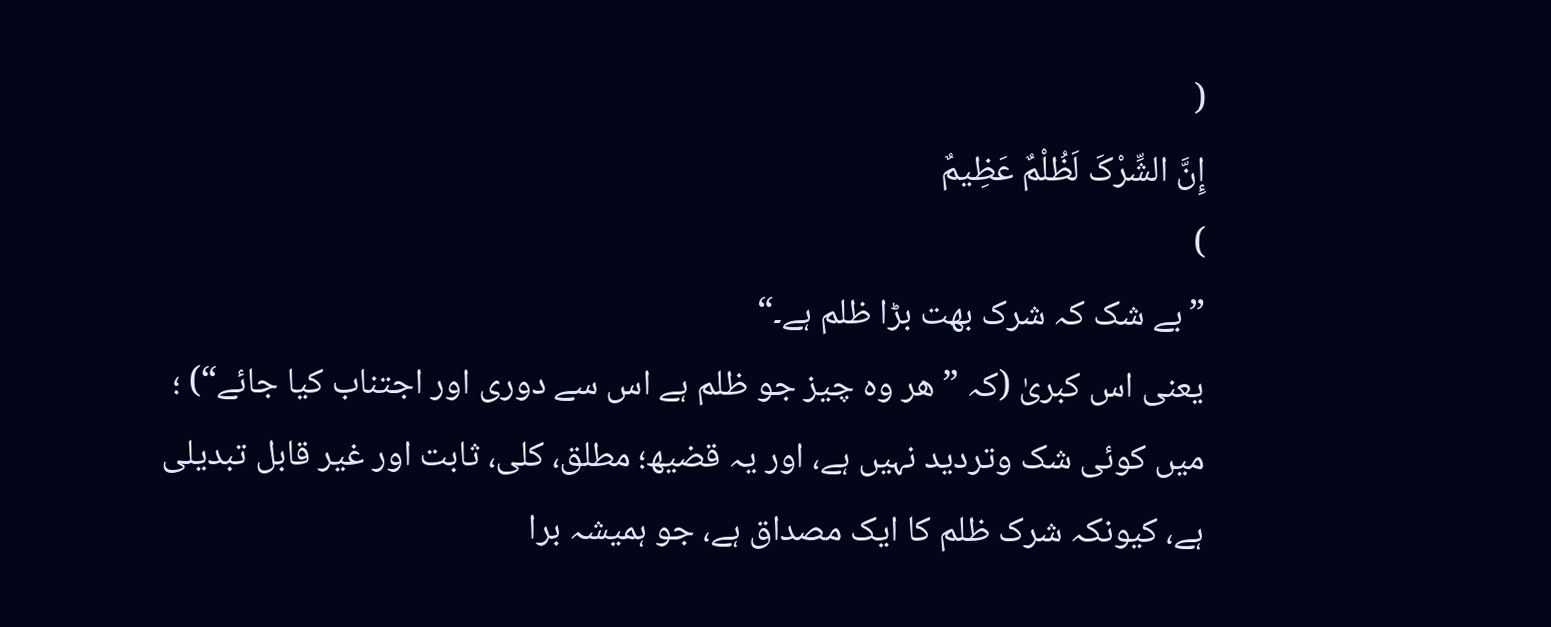(
إِنَّ الشِّرْکَ لَظُلْمٌ عَظِیمٌ
)
”بے شک کہ شرک بھت بڑا ظلم ہے۔“
یعنی اس کبریٰ (کہ ”ھر وہ چیز جو ظلم ہے اس سے دوری اور اجتناب کیا جائے“) ؛ میں کوئی شک وتردید نہیں ہے، اور یہ قضیھ؛ مطلق، کلی، ثابت اور غیر قابل تبدیلی ہے، کیونکہ شرک ظلم کا ایک مصداق ہے، جو ہمیشہ برا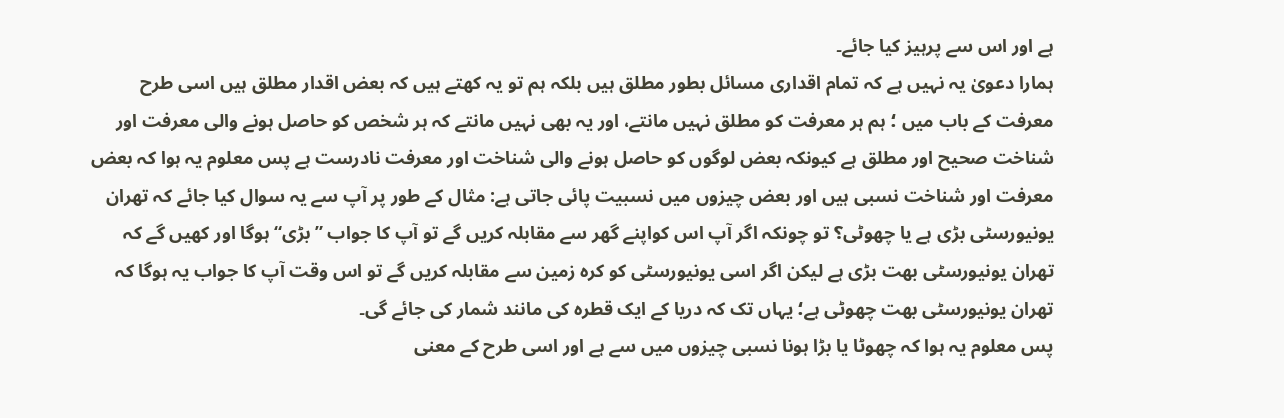ہے اور اس سے پرہیز کیا جائے۔
ہمارا دعویٰ یہ نہیں ہے کہ تمام اقداری مسائل بطور مطلق ہیں بلکہ ہم تو یہ کھتے ہیں کہ بعض اقدار مطلق ہیں اسی طرح معرفت کے باب میں ؛ ہم ہر معرفت کو مطلق نہیں مانتے، اور یہ بھی نہیں مانتے کہ ہر شخص کو حاصل ہونے والی معرفت اور شناخت صحیح اور مطلق ہے کیونکہ بعض لوگوں کو حاصل ہونے والی شناخت اور معرفت نادرست ہے پس معلوم یہ ہوا کہ بعض معرفت اور شناخت نسبی ہیں اور بعض چیزوں میں نسبیت پائی جاتی ہے: مثال کے طور پر آپ سے یہ سوال کیا جائے کہ تھران یونیورسٹی بڑی ہے یا چھوٹی؟ تو چونکہ اگر آپ اس کواپنے گھر سے مقابلہ کریں گے تو آپ کا جواب ”بڑی“ ہوگا اور کھیں گے کہ تھران یونیورسٹی بھت بڑی ہے لیکن اگر اسی یونیورسٹی کو کرہ زمین سے مقابلہ کریں گے تو اس وقت آپ کا جواب یہ ہوگا کہ تھران یونیورسٹی بھت چھوٹی ہے؛ یہاں تک کہ دریا کے ایک قطرہ کی مانند شمار کی جائے گی۔
پس معلوم یہ ہوا کہ چھوٹا یا بڑا ہونا نسبی چیزوں میں سے ہے اور اسی طرح کے معنی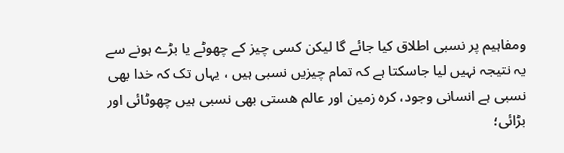ومفاہیم پر نسبی اطلاق کیا جائے گا لیکن کسی چیز کے چھوٹے یا بڑے ہونے سے یہ نتیجہ نہیں لیا جاسکتا ہے کہ تمام چیزیں نسبی ہیں ، یہاں تک کہ خدا بھی نسبی ہے انسانی وجود، کرہ زمین اور عالم ھستی بھی نسبی ہیں چھوٹائی اور بڑائی؛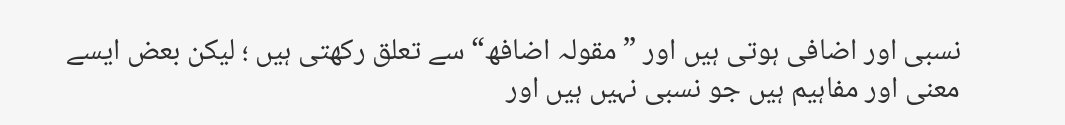نسبی اور اضافی ہوتی ہیں اور ”مقولہ اضافھ“ سے تعلق رکھتی ہیں ؛ لیکن بعض ایسے معنی اور مفاہیم ہیں جو نسبی نہیں ہیں اور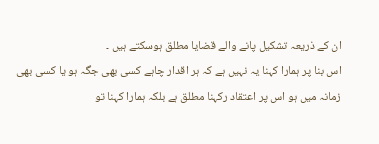ان کے ذریعہ تشکیل پانے والے قضایا مطلق ہوسکتے ہیں ۔
اس بنا پر ہمارا کہنا یہ نہیں ہے کہ ہر اقدار چاہے کسی بھی جگہ ہو یا کسی بھی زمانہ میں ہو اس پر اعتقاد رکہنا مطلق ہے بلکہ ہمارا کہنا تو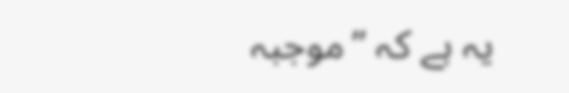یہ ہے کہ ”موجبہ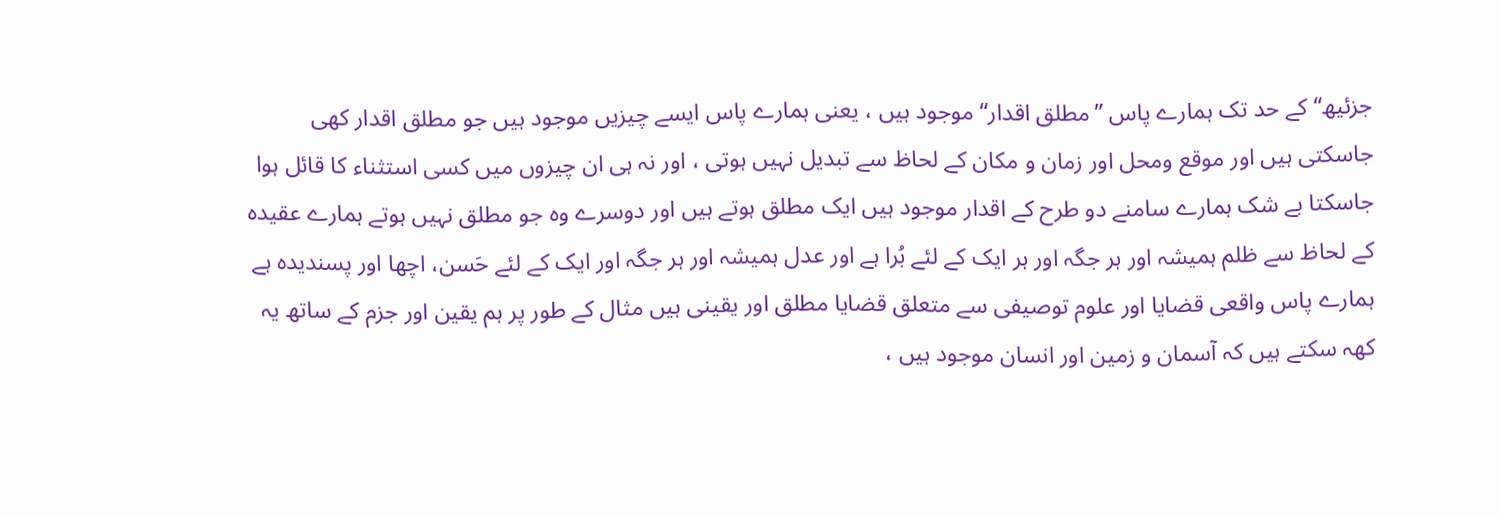جزئیھ“ کے حد تک ہمارے پاس ”مطلق اقدار“ موجود ہیں ، یعنی ہمارے پاس ایسے چیزیں موجود ہیں جو مطلق اقدار کھی جاسکتی ہیں اور موقع ومحل اور زمان و مکان کے لحاظ سے تبدیل نہیں ہوتی ، اور نہ ہی ان چیزوں میں کسی استثناء کا قائل ہوا جاسکتا بے شک ہمارے سامنے دو طرح کے اقدار موجود ہیں ایک مطلق ہوتے ہیں اور دوسرے وہ جو مطلق نہیں ہوتے ہمارے عقیدہ کے لحاظ سے ظلم ہمیشہ اور ہر جگہ اور ہر ایک کے لئے بُرا ہے اور عدل ہمیشہ اور ہر جگہ اور ایک کے لئے حَسن، اچھا اور پسندیدہ ہے ہمارے پاس واقعی قضایا اور علوم توصیفی سے متعلق قضایا مطلق اور یقینی ہیں مثال کے طور پر ہم یقین اور جزم کے ساتھ یہ کھہ سکتے ہیں کہ آسمان و زمین اور انسان موجود ہیں ،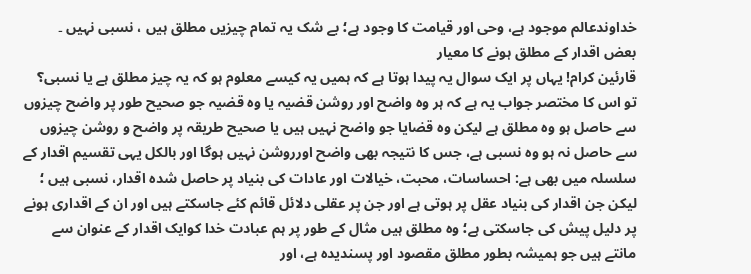خداوندعالم موجود ہے، وحی اور قیامت کا وجود ہے؛ بے شک یہ تمام چیزیں مطلق ہیں ، نسبی نہیں ۔
بعض اقدار کے مطلق ہونے کا معیار
قارئین کرام! یہاں پر ایک سوال یہ پیدا ہوتا ہے کہ ہمیں یہ کیسے معلوم ہو کہ یہ چیز مطلق ہے یا نسبی؟ تو اس کا مختصر جواب یہ ہے کہ ہر وہ واضح اور روشن قضیہ یا وہ قضیہ جو صحیح طور پر واضح چیزوں سے حاصل ہو وہ مطلق ہے لیکن وہ قضایا جو واضح نہیں ہیں یا صحیح طریقہ پر واضح و روشن چیزوں سے حاصل نہ ہو وہ نسبی ہے، جس کا نتیجہ بھی واضح اورروشن نہیں ہوگا اور بالکل یہی تقسیم اقدار کے سلسلہ میں بھی ہے: احساسات، محبت، خیالات اور عادات کی بنیاد پر حاصل شدہ اقدار، نسبی ہیں ؛ لیکن جن اقدار کی بنیاد عقل پر ہوتی ہے اور جن پر عقلی دلائل قائم کئے جاسکتے ہیں اور ان کے اقداری ہونے پر دلیل پیش کی جاسکتی ہے؛ وہ مطلق ہیں مثال کے طور پر ہم عبادت خدا کوایک اقدار کے عنوان سے مانتے ہیں جو ہمیشہ بطور مطلق مقصود اور پسندیدہ ہے، اور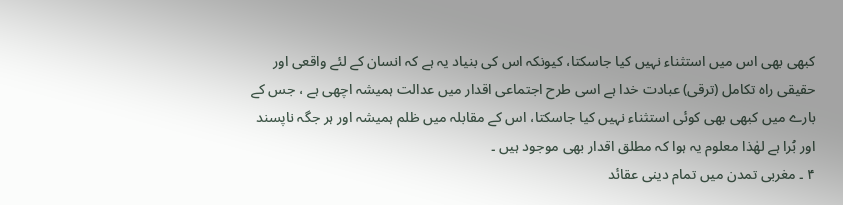کبھی بھی اس میں استثناء نہیں کیا جاسکتا، کیونکہ اس کی بنیاد یہ ہے کہ انسان کے لئے واقعی اور حقیقی راہ تکامل (ترقی) عبادت خدا ہے اسی طرح اجتماعی اقدار میں عدالت ہمیشہ اچھی ہے ، جس کے بارے میں کبھی بھی کوئی استثناء نہیں کیا جاسکتا، اس کے مقابلہ میں ظلم ہمیشہ اور ہر جگہ ناپسند اور بُرا ہے لھٰذا معلوم یہ ہوا کہ مطلق اقدار بھی موجود ہیں ۔
۴ ۔ مغربی تمدن میں تمام دینی عقائد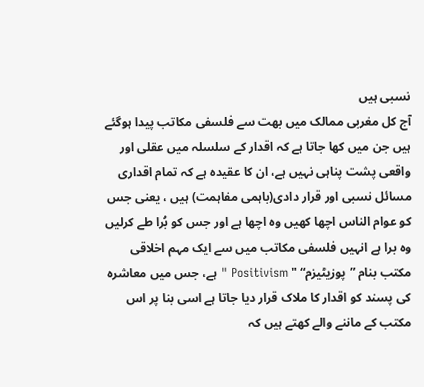نسبی ہیں
آج کل مغربی ممالک میں بھت سے فلسفی مکاتب پیدا ہوگئے ہیں جن میں کھا جاتا ہے کہ اقدار کے سلسلہ میں عقلی اور واقعی پشت پناہی نہیں ہے، ان کا عقیدہ ہے کہ تمام اقداری مسائل نسبی اور قرار دادی(باہمی مفاہمت) ہیں ، یعنی جس کو عوام الناس اچھا کھیں وہ اچھا ہے اور جس کو بُرا طے کرلیں وہ برا ہے انہیں فلسفی مکاتب میں سے ایک مہم اخلاقی مکتب بنام ”پوزیٹیزم“ " Positivism " ہے، جس میں معاشرہ کی پسند کو اقدار کا ملاک قرار دیا جاتا ہے اسی بنا پر اس مکتب کے ماننے والے کھتے ہیں کہ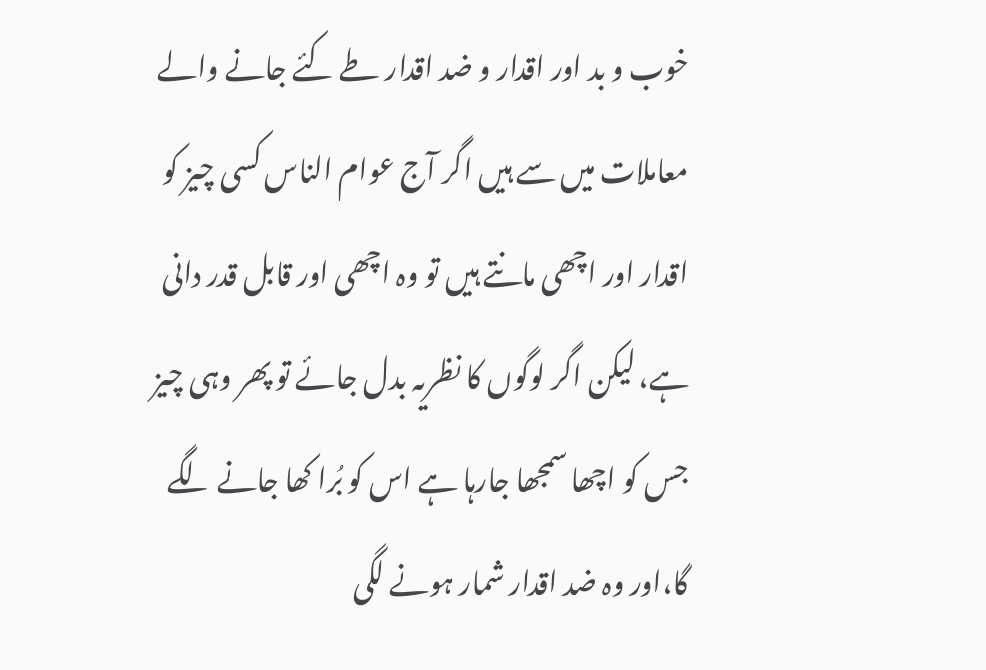خوب و بد اور اقدار و ضد اقدار طے کئے جانے والے معاملات میں سے ہیں اگر آج عوام الناس کسی چیز کو اقدار اور اچھی مانتے ہیں تو وہ اچھی اور قابل قدر دانی ہے، لیکن اگر لوگوں کا نظریہ بدل جائے تو پھر وہی چیز جس کو اچھا سمجھا جارہا ہے اس کو بُرا کھا جانے لگے گا،اور وہ ضد اقدار شمار ہونے لگی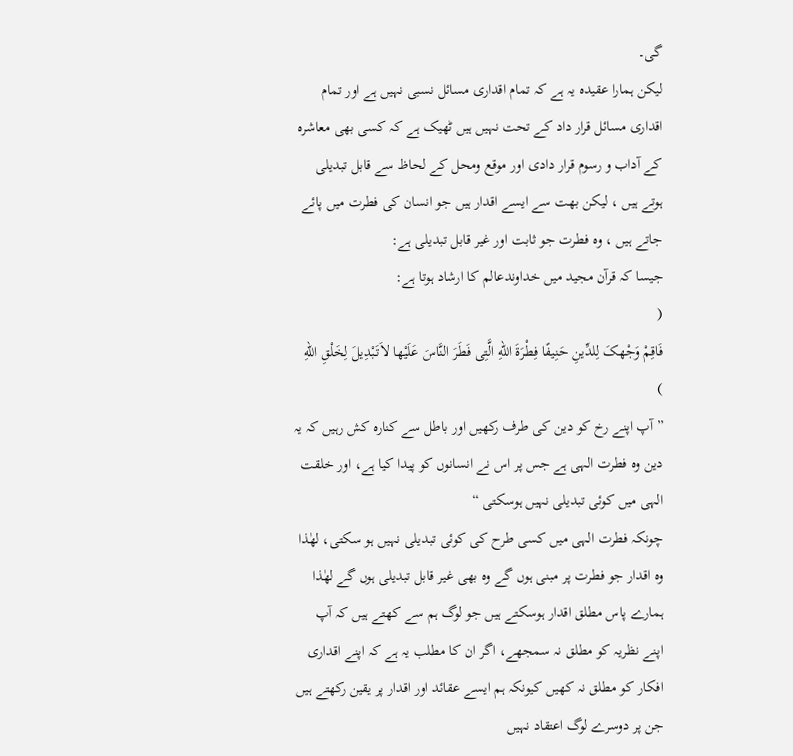گی۔
لیکن ہمارا عقیدہ یہ ہے کہ تمام اقداری مسائل نسبی نہیں ہے اور تمام اقداری مسائل قرار داد کے تحت نہیں ہیں ٹھیک ہے کہ کسی بھی معاشرہ کے آداب و رسوم قرار دادی اور موقع ومحل کے لحاظ سے قابل تبدیلی ہوتے ہیں ، لیکن بھت سے ایسے اقدار ہیں جو انسان کی فطرت میں پائے جاتے ہیں ، وہ فطرت جو ثابت اور غیر قابل تبدیلی ہے:
جیسا کہ قرآن مجید میں خداوندعالم کا ارشاد ہوتا ہے:
(
فَاقِمْ وَجْهکَ لِلدِّینِ حَنِیفًا فِطْرَةَ اللهِ الَّتِی فَطَرَ النَّاسَ عَلَیْها لاَتَبْدِیلَ لِخَلْقِ اللهِ
)
”آپ اپنے رخ کو دین کی طرف رکھیں اور باطل سے کنارہ کش رہیں کہ یہ دین وہ فطرت الہی ہے جس پر اس نے انسانوں کو پیدا کیا ہے، اور خلقت الہی میں کوئی تبدیلی نہیں ہوسکتی “
چونکہ فطرت الہی میں کسی طرح کی کوئی تبدیلی نہیں ہو سکتی، لھٰذا وہ اقدار جو فطرت پر مبنی ہوں گے وہ بھی غیر قابل تبدیلی ہوں گے لھٰذا ہمارے پاس مطلق اقدار ہوسکتے ہیں جو لوگ ہم سے کھتے ہیں کہ آپ اپنے نظریہ کو مطلق نہ سمجھے، اگر ان کا مطلب یہ ہے کہ اپنے اقداری افکار کو مطلق نہ کھیں کیونکہ ہم ایسے عقائد اور اقدار پر یقین رکھتے ہیں جن پر دوسرے لوگ اعتقاد نہیں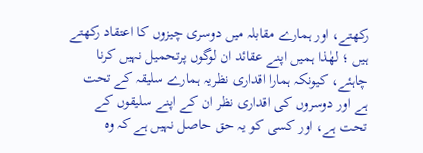رکھتے، اور ہمارے مقابلہ میں دوسری چیزوں کا اعتقاد رکھتے ہیں ؛ لھٰذا ہمیں اپنے عقائد ان لوگوں پرتحمیل نہیں کرنا چاہئے، کیونکہ ہمارا اقداری نظریہ ہمارے سلیقہ کے تحت ہے اور دوسروں کی اقداری نظر ان کے اپنے سلیقوں کے تحت ہے، اور کسی کو یہ حق حاصل نہیں ہے کہ وہ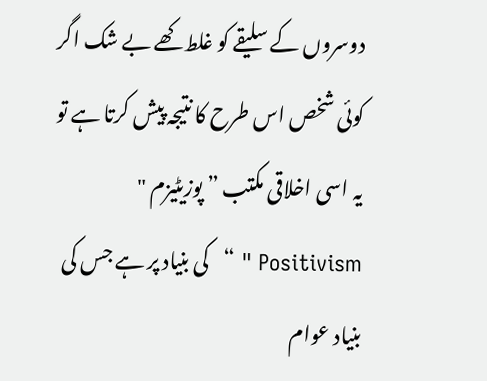دوسروں کے سلیقے کو غلط کھے بے شک اگر کوئی شخص اس طرح کا نتیجہ پیش کرتا ہے تو یہ اسی اخلاقی مکتب ” پوزیٹیزم " Positivism " “کی بنیاد پر ہے جس کی بنیاد عوام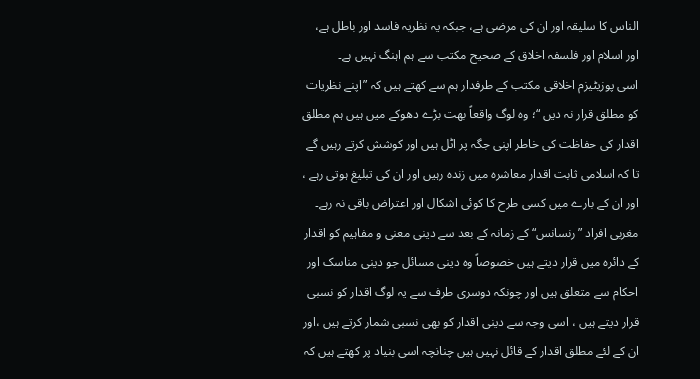الناس کا سلیقہ اور ان کی مرضی ہے، جبکہ یہ نظریہ فاسد اور باطل ہے، اور اسلام اور فلسفہ اخلاق کے صحیح مکتب سے ہم اہنگ نہیں ہے۔
اسی پوزیٹیزم اخلاقی مکتب کے طرفدار ہم سے کھتے ہیں کہ ”اپنے نظریات کو مطلق قرار نہ دیں “؛ وہ لوگ واقعاً بھت بڑے دھوکے میں ہیں ہم مطلق اقدار کی حفاظت کی خاطر اپنی جگہ پر اٹل ہیں اور کوشش کرتے رہیں گے تا کہ اسلامی ثابت اقدار معاشرہ میں زندہ رہیں اور ان کی تبلیغ ہوتی رہے ، اور ان کے بارے میں کسی طرح کا کوئی اشکال اور اعتراض باقی نہ رہے۔
مغربی افراد ”رنسانس“ کے زمانہ کے بعد سے دینی معنی و مفاہیم کو اقدار کے دائرہ میں قرار دیتے ہیں خصوصاً وہ دینی مسائل جو دینی مناسک اور احکام سے متعلق ہیں اور چونکہ دوسری طرف سے یہ لوگ اقدار کو نسبی قرار دیتے ہیں ، اسی وجہ سے دینی اقدار کو بھی نسبی شمار کرتے ہیں ،اور ان کے لئے مطلق اقدار کے قائل نہیں ہیں چنانچہ اسی بنیاد پر کھتے ہیں کہ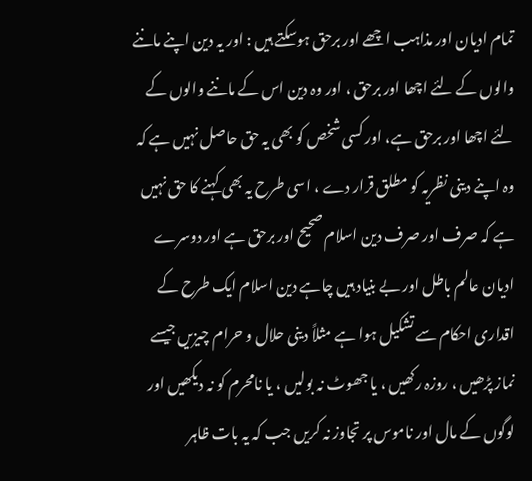تمام ادیان اور مذاہب اچھے اور برحق ہوسکتے ہیں : اور یہ دین اپنے ماننے والوں کے لئے اچھا اور برحق ، اور وہ دین اس کے ماننے والوں کے لئے اچھا اور برحق ہے، اور کسی شخص کو بھی یہ حق حاصل نہیں ہے کہ وہ اپنے دینی نظریہ کو مطلق قرار دے ، اسی طرح یہ بھی کہنے کا حق نہیں ہے کہ صرف اور صرف دین اسلام صحیح اور برحق ہے اور دوسرے ادیان عالم باطل اور بے بنیاد ہیں چاہے دین اسلام ایک طرح کے اقداری احکام سے تشکیل ہوا ہے مثلاً دینی حلال و حرام چیزیں جیسے نماز پڑھیں ، روزہ رکھیں ، یا جھوٹ نہ بولیں ، یا نامحرم کو نہ دیکھیں اور لوگوں کے مال اور ناموس پر تجاوز نہ کریں جب کہ یہ بات ظاہر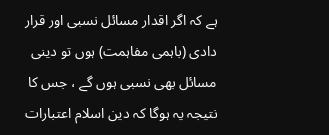ہے کہ اگر اقدار مسائل نسبی اور قرار دادی (باہمی مفاہمت) ہوں تو دینی مسائل بھی نسبی ہوں گے ، جس کا نتیجہ یہ ہوگا کہ دین اسلام اعتبارات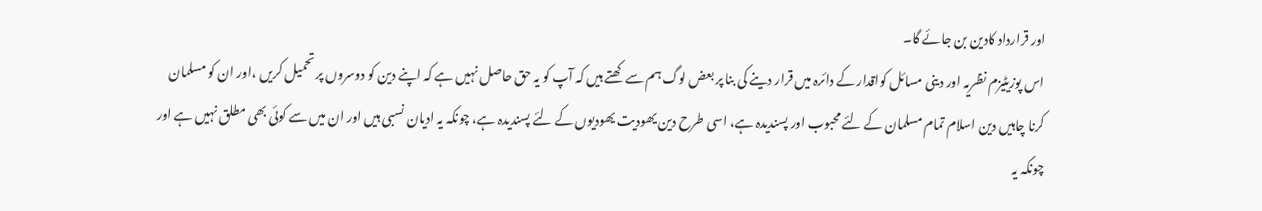اور قرارداد کادین بن جائے گا۔
اس پوزیٹیزم نظریہ اور دینی مسائل کواقدار کے دائرہ میں قرار دینے کی بنا پر بعض لوگ ہم سے کھتے ہیں کہ آپ کو یہ حق حاصل نہیں ہے کہ اپنے دین کو دوسروں پر تحمیل کریں ،اور ان کو مسلمان کرنا چاہیں دین اسلام تمام مسلمان کے لئے محبوب اور پسندیدہ ہے، اسی طرح دین یھودیت یھودیوں کے لئے پسندیدہ ہے، چونکہ یہ ادیان نسبی ہیں اور ان میں سے کوئی بھی مطلق نہیں ہے اور چونکہ یہ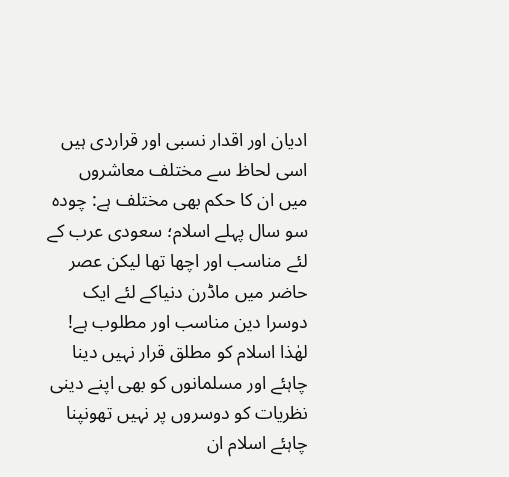ادیان اور اقدار نسبی اور قراردی ہیں اسی لحاظ سے مختلف معاشروں میں ان کا حکم بھی مختلف ہے: چودہ سو سال پہلے اسلام؛ سعودی عرب کے لئے مناسب اور اچھا تھا لیکن عصر حاضر میں ماڈرن دنیاکے لئے ایک دوسرا دین مناسب اور مطلوب ہے! لھٰذا اسلام کو مطلق قرار نہیں دینا چاہئے اور مسلمانوں کو بھی اپنے دینی نظریات کو دوسروں پر نہیں تھونپنا چاہئے اسلام ان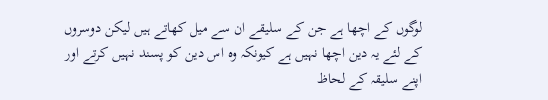لوگوں کے اچھا ہے جن کے سلیقے ان سے میل کھاتے ہیں لیکن دوسروں کے لئے یہ دین اچھا نہیں ہے کیونکہ وہ اس دین کو پسند نہیں کرتے اور اپنے سلیقہ کے لحاظ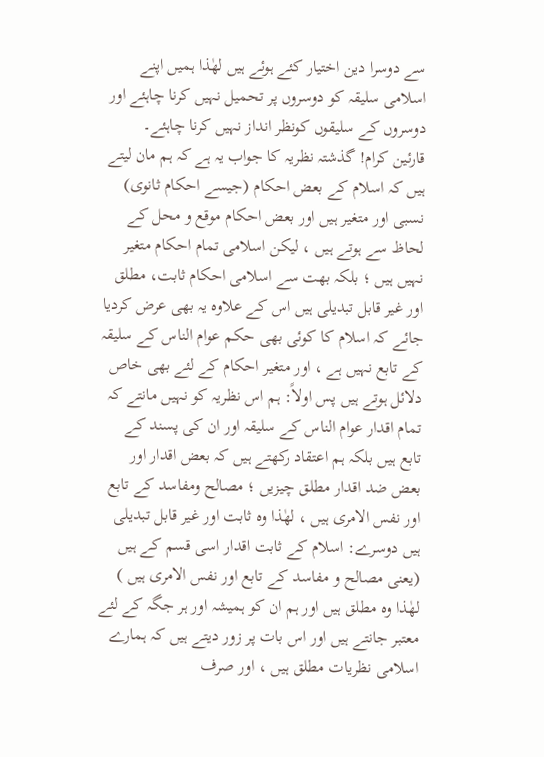سے دوسرا دین اختیار کئے ہوئے ہیں لھٰذا ہمیں اپنے اسلامی سلیقہ کو دوسروں پر تحمیل نہیں کرنا چاہئے اور دوسروں کے سلیقوں کونظر انداز نہیں کرنا چاہئے۔
قارئین کرام! گذشتہ نظریہ کا جواب یہ ہے کہ ہم مان لیتے ہیں کہ اسلام کے بعض احکام (جیسے احکام ثانوی) نسبی اور متغیر ہیں اور بعض احکام موقع و محل کے لحاظ سے ہوتے ہیں ، لیکن اسلامی تمام احکام متغیر نہیں ہیں ؛ بلکہ بھت سے اسلامی احکام ثابت، مطلق اور غیر قابل تبدیلی ہیں اس کے علاوہ یہ بھی عرض کردیا جائے کہ اسلام کا کوئی بھی حکم عوام الناس کے سلیقہ کے تابع نہیں ہے ، اور متغیر احکام کے لئے بھی خاص دلائل ہوتے ہیں پس اولاً: ہم اس نظریہ کو نہیں مانتے کہ تمام اقدار عوام الناس کے سلیقہ اور ان کی پسند کے تابع ہیں بلکہ ہم اعتقاد رکھتے ہیں کہ بعض اقدار اور بعض ضد اقدار مطلق چیزیں ؛ مصالح ومفاسد کے تابع اور نفس الامری ہیں ، لھٰذا وہ ثابت اور غیر قابل تبدیلی ہیں دوسرے: اسلام کے ثابت اقدار اسی قسم کے ہیں (یعنی مصالح و مفاسد کے تابع اور نفس الامری ہیں ) لھٰذا وہ مطلق ہیں اور ہم ان کو ہمیشہ اور ہر جگہ کے لئے معتبر جانتے ہیں اور اس بات پر زور دیتے ہیں کہ ہمارے اسلامی نظریات مطلق ہیں ، اور صرف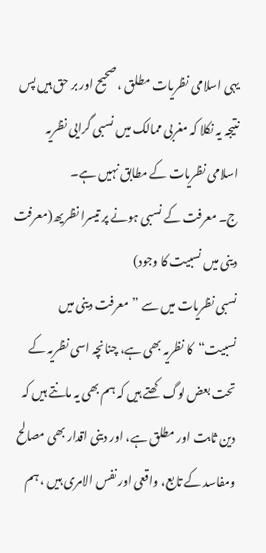یہی اسلامی نظریات مطلق ، صحیح اور بر حق ہیں پس نتیجہ یہ نکلا کہ مغربی ممالک میں نسبی گرایی نظریہ اسلامی نظریات کے مطابق نہیں ہے۔
ج۔ معرفت کے نسبی ہونے پر تیسرا نظریھ(معرفت دینی میں نسبیت کا وجود)
نسبی نظریات میں سے ”معرفت دینی میں نسبیت“کا نظریہ بھی ہے، چنانچہ اسی نظریہ کے تحت بعض لوگ کھتے ہیں کہ ہم بھی یہ مانتے ہیں کہ دین ثابت اور مطلق ہے، اور دینی اقدار بھی مصالح ومفاسد کے تابع، واقعی اور نفس الامری ہیں ، ہم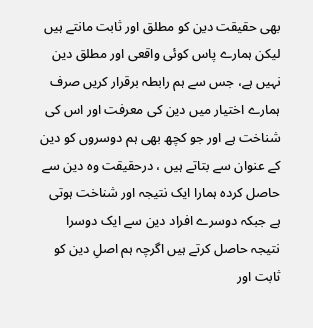بھی حقیقت دین کو مطلق اور ثابت مانتے ہیں لیکن ہمارے پاس کوئی واقعی اور مطلق دین نہیں ہے، جس سے ہم رابطہ برقرار کریں صرف ہمارے اختیار میں دین کی معرفت اور اس کی شناخت ہے اور جو کچھ بھی ہم دوسروں کو دین کے عنوان سے بتاتے ہیں ، درحقیقت وہ دین سے حاصل کردہ ہمارا ایک نتیجہ اور شناخت ہوتی ہے جبکہ دوسرے افراد دین سے ایک دوسرا نتیجہ حاصل کرتے ہیں اگرچہ ہم اصلِ دین کو ثابت اور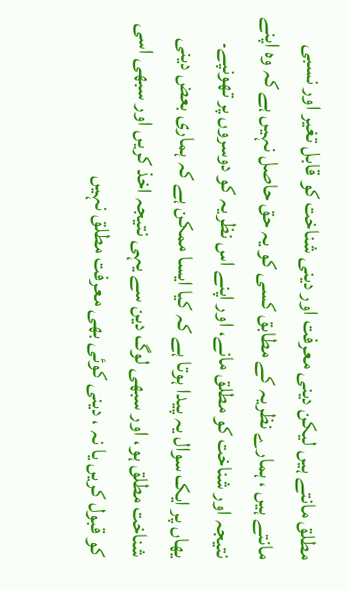مطلق مانتے ہیں لیکن دینی معرفت اور دینی شناخت کو قابل تغیر اور نسبی مانتے ہیں ، ہمارے نظریہ کے مطابق کسی کو یہ حق حاصل نہیں ہے کہ وہ اپنے نتیجہ اور شناخت کو مطلق مانے، اور اپنے اس نظریہ کو دوسروں پر تھونپے۔
یھاں پر ایک سوال یہ پیدا ہوتا ہے کہ کیا ایسا ممکن ہے کہ ہماری بعض دینی شناخت مطلق ہو، اور سبھی لوگ دین سے یہی نتیجہ اخذ کریں اور سبھی اسی کو قبول کریں یا نہ ، دینی کوئی بھی معرفت مطلق نہیں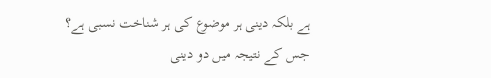ہے بلکہ دینی ہر موضوع کی ہر شناخت نسبی ہے؟ جس کے نتیجہ میں دو دینی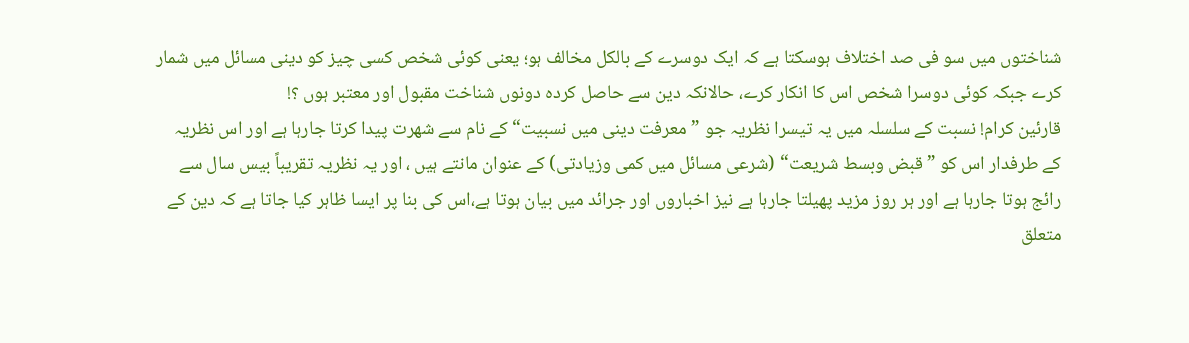شناختوں میں سو فی صد اختلاف ہوسکتا ہے کہ ایک دوسرے کے بالکل مخالف ہو؛ یعنی کوئی شخص کسی چیز کو دینی مسائل میں شمار کرے جبکہ کوئی دوسرا شخص اس کا انکار کرے، حالانکہ دین سے حاصل کردہ دونوں شناخت مقبول اور معتبر ہوں ؟!
قارئین کرام! نسبت کے سلسلہ میں یہ تیسرا نظریہ جو ”معرفت دینی میں نسبیت“ کے نام سے شھرت پیدا کرتا جارہا ہے اور اس نظریہ کے طرفدار اس کو ”قبض وبسط شریعت“ (شرعی مسائل میں کمی وزیادتی) کے عنوان مانتے ہیں ، اور یہ نظریہ تقریباً بیس سال سے رائج ہوتا جارہا ہے اور ہر روز مزید پھیلتا جارہا ہے نیز اخباروں اور جرائد میں بیان ہوتا ہے،اس کی بنا پر ایسا ظاہر کیا جاتا ہے کہ دین کے متعلق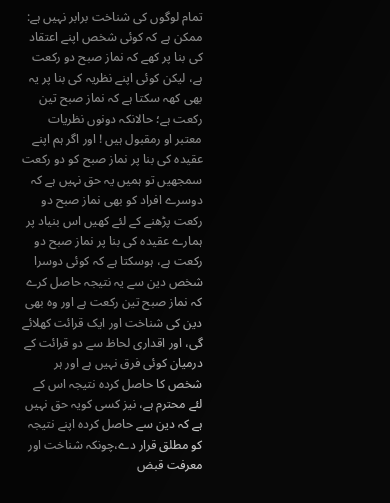تمام لوگوں کی شناخت برابر نہیں ہے: ممکن ہے کہ کوئی شخص اپنے اعتقاد کی بنا پر کھے کہ نماز صبح دو رکعت ہے، لیکن کوئی اپنے نظریہ کی بنا پر یہ بھی کھہ سکتا ہے کہ نماز صبح تین رکعت ہے؛ حالانکہ دونوں نظریات معتبر او رمقبول ہیں ! اور اگر ہم اپنے عقیدہ کی بنا پر نماز صبح کو دو رکعت سمجھیں تو ہمیں یہ حق نہیں ہے کہ دوسرے افراد کو بھی نماز صبح دو رکعت پڑھنے کے لئے کھیں اس بنیاد پر ہمارے عقیدہ کی بنا پر نماز صبح دو رکعت ہے، ہوسکتا ہے کہ کوئی دوسرا شخص دین سے یہ نتیجہ حاصل کرے کہ نماز صبح تین رکعت ہے اور وہ بھی دین کی شناخت اور ایک قرائت کھلائے گی، اور اقداری لحاظ سے دو قرائت کے درمیان کوئی فرق نہیں ہے اور ہر شخص کا حاصل کردہ نتیجہ اس کے لئے محترم ہے، نیز کسی کویہ حق نہیں ہے کہ دین سے حاصل کردہ اپنے نتیجہ کو مطلق قرار دے،چونکہ شناخت اور معرفت قبض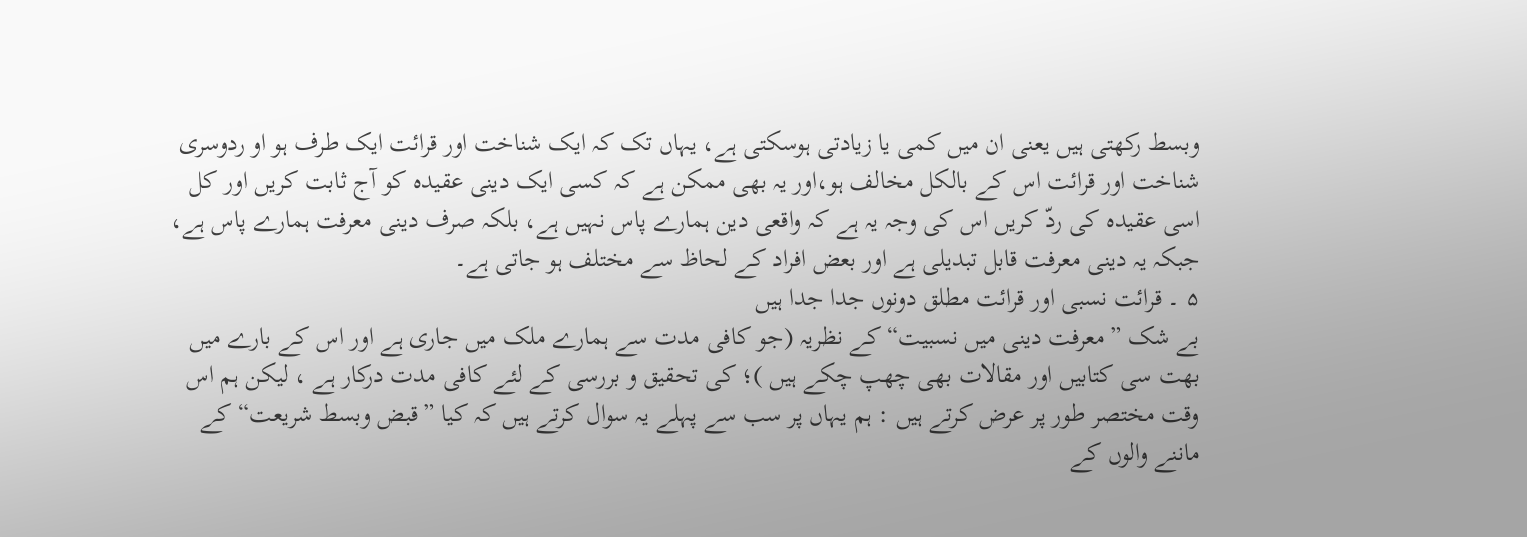وبسط رکھتی ہیں یعنی ان میں کمی یا زیادتی ہوسکتی ہے، یہاں تک کہ ایک شناخت اور قرائت ایک طرف ہو او ردوسری شناخت اور قرائت اس کے بالکل مخالف ہو،اور یہ بھی ممکن ہے کہ کسی ایک دینی عقیدہ کو آج ثابت کریں اور کل اسی عقیدہ کی ردّ کریں اس کی وجہ یہ ہے کہ واقعی دین ہمارے پاس نہیں ہے، بلکہ صرف دینی معرفت ہمارے پاس ہے، جبکہ یہ دینی معرفت قابل تبدیلی ہے اور بعض افراد کے لحاظ سے مختلف ہو جاتی ہے۔
۵ ۔ قرائت نسبی اور قرائت مطلق دونوں جدا جدا ہیں
بے شک ”معرفت دینی میں نسبیت“ کے نظریہ (جو کافی مدت سے ہمارے ملک میں جاری ہے اور اس کے بارے میں بھت سی کتابیں اور مقالات بھی چھپ چکے ہیں )؛ کی تحقیق و بررسی کے لئے کافی مدت درکار ہے ، لیکن ہم اس وقت مختصر طور پر عرض کرتے ہیں : ہم یہاں پر سب سے پہلے یہ سوال کرتے ہیں کہ کیا ”قبض وبسط شریعت“ کے ماننے والوں کے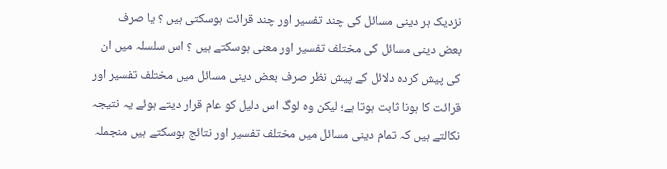نزدیک ہر دینی مسائل کی چند تفسیر اور چند قرائت ہوسکتی ہیں ؟ یا صرف بعض دینی مسائل کی مختلف تفسیر اور معنی ہوسکتے ہیں ؟ اس سلسلہ میں ان کی پیش کردہ دلائل کے پیش نظر صرف بعض دینی مسائل میں مختلف تفسیر اور قرائت کا ہونا ثابت ہوتا ہے؛ لیکن وہ لوگ اس دلیل کو عام قرار دیتے ہوئے یہ نتیجہ نکالتے ہیں کہ تمام دینی مسائل میں مختلف تفسیر اور نتائج ہوسکتے ہیں منجملہ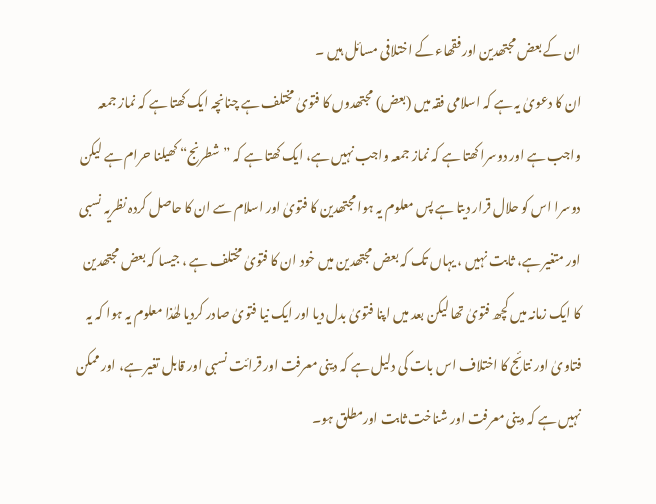ان کے بعض مجتھدین اور فقھاء کے اختلافی مسائل ہیں ۔
ان کا دعویٰ یہ ہے کہ اسلامی فقہ میں (بعض) مجتھدوں کا فتویٰ مختلف ہے چنانچہ ایک کھتا ہے کہ نماز جمعہ واجب ہے اور دوسرا کھتا ہے کہ نماز جمعہ واجب نہیں ہے، ایک کھتا ہے کہ ”شطرنج“ کھیلنا حرام ہے لیکن دوسرا اس کو حلال قرار دیتا ہے پس معلوم یہ ہوا مجتھدین کا فتویٰ اور اسلام سے ان کا حاصل کردہ نظریہ نسبی اور متغیر ہے، ثابت نہیں ، یہاں تک کہ بعض مجتھدین میں خود ان کا فتویٰ مختلف ہے ، جیسا کہ بعض مجتھدین کا ایک زمانہ میں کچھ فتویٰ تھا لیکن بعد میں اپنا فتویٰ بدل دیا اور ایک نیا فتویٰ صادر کردیا لھٰذا معلوم یہ ہوا کہ یہ فتاویٰ اور نتائج کا اختلاف اس بات کی دلیل ہے کہ دینی معرفت اور قرائت نسبی اور قابل تغیر ہے، اور ممکن نہیں ہے کہ دینی معرفت اور شناخت ثابت اورمطلق ہو۔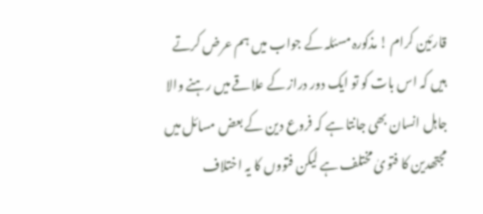قارئین کرام ! مذکورہ مسئلہ کے جواب میں ہم عرض کرتے ہیں کہ اس بات کو تو ایک دور دراز کے علاقے میں رہنے والا جاہل انسان بھی جانتا ہے کہ فروع دین کے بعض مسائل میں مجتھدین کا فتویٰ مختلف ہے لیکن فتووں کا یہ اختلاف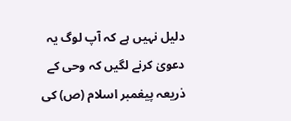دلیل نہیں ہے کہ آپ لوگ یہ دعویٰ کرنے لگیں کہ وحی کے ذریعہ پیغمبر اسلام (ص) کی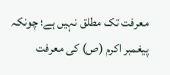معرفت تک مطلق نہیں ہے؛ چونکہ پیغمبر اکرم (ص) کی معرفت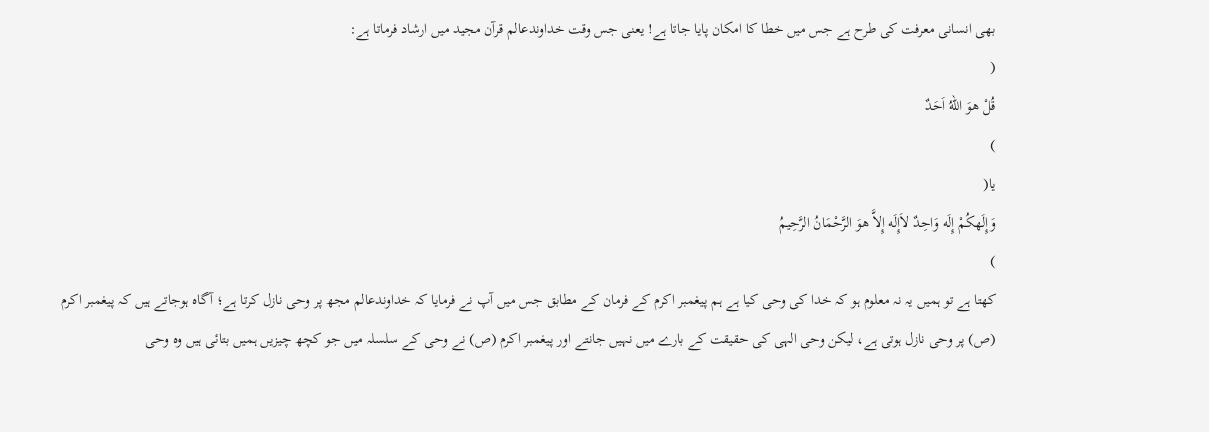بھی انسانی معرفت کی طرح ہے جس میں خطا کا امکان پایا جاتا ہے! یعنی جس وقت خداوندعالم قرآن مجید میں ارشاد فرماتا ہے:
(
قُلْ هوَ اللهُ اَحَدٌ
)
یا(
وَإِلَهکُمْ إِلَه وَاحِدٌ لاَإِلَه إِلاَّ هوَ الرَّحْمَانُ الرَّحِیمُ
)
کھتا ہے تو ہمیں یہ نہ معلوم ہو کہ خدا کی وحی کیا ہے ہم پیغمبر اکرم کے فرمان کے مطابق جس میں آپ نے فرمایا کہ خداوندعالم مجھ پر وحی نازل کرتا ہے؛ آگاہ ہوجاتے ہیں کہ پیغمبر اکرم (ص) پر وحی نازل ہوتی ہے، لیکن وحی الہی کی حقیقت کے بارے میں نہیں جانتے اور پیغمبر اکرم (ص) نے وحی کے سلسلہ میں جو کچھ چیزیں ہمیں بتائی ہیں وہ وحی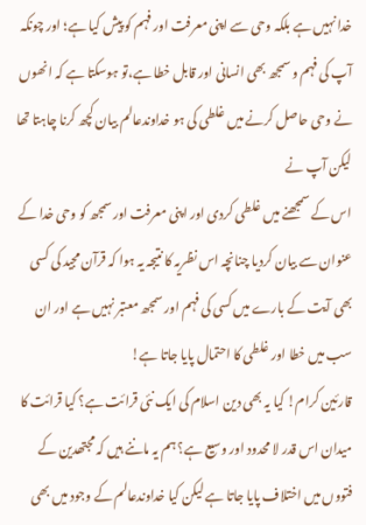خدا نہیں ہے بلکہ وحی سے اپنی معرفت اور فہم کو پیش کیا ہے؛ اور چونکہ آپ کی فہم و سمجھ بھی انسانی اور قابل خطا ہے،تو ہوسکتا ہے کہ انھوں نے وحی حاصل کرنے میں غلطی کی ہو خداوندعالم بیان کچھ کرنا چاہتا تھا لیکن آپ نے
اس کے سمجھنے میں غلطی کردی اور اپنی معرفت اور سمجھ کو وحی خدا کے عنوان سے بیان کردیا چنانچہ اس نظریہ کا نتیجہ یہ ہوا کہ قرآن مجید کی کسی بھی آیت کے بارے میں کسی کی فہم اور سمجھ معتبر نہیں ہے اور ان سب میں خطا اور غلطی کا احتمال پایا جاتا ہے!
قارئین کرام! کیا یہ بھی دین اسلام کی ایک نئی قرائت ہے؟ کیا قرائت کا میدان اس قدر لا محدود اور وسیع ہے؟ ہم یہ ماننے ہیں کہ مجتھدین کے فتووں میں اختلاف پایا جاتا ہے لیکن کیا خداوندعالم کے وجود میں بھی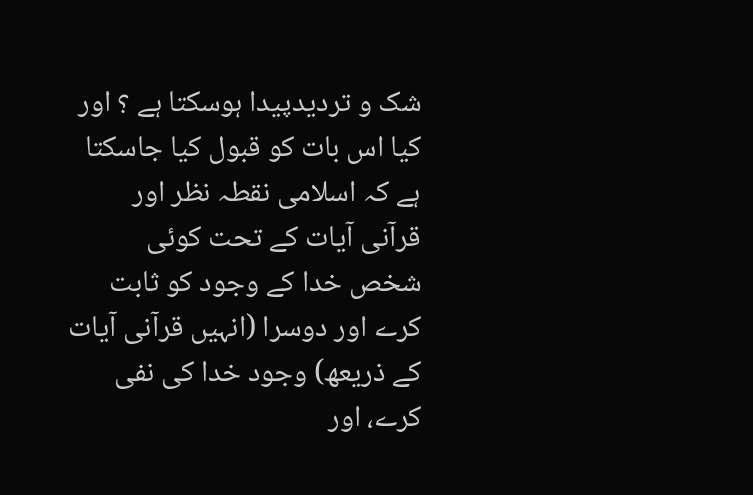شک و تردیدپیدا ہوسکتا ہے ؟ اور کیا اس بات کو قبول کیا جاسکتا ہے کہ اسلامی نقطہ نظر اور قرآنی آیات کے تحت کوئی شخص خدا کے وجود کو ثابت کرے اور دوسرا (انہیں قرآنی آیات کے ذریعھ) وجود خدا کی نفی کرے، اور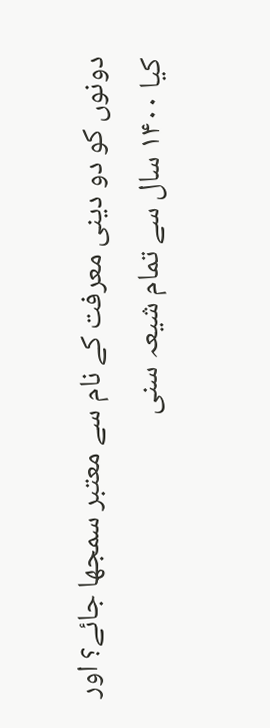دونوں کو دو دینی معرفت کے نام سے معتبر سمجھا جائے؟ اور کیا ۱۴۰۰ سال سے تمام شیعہ سنی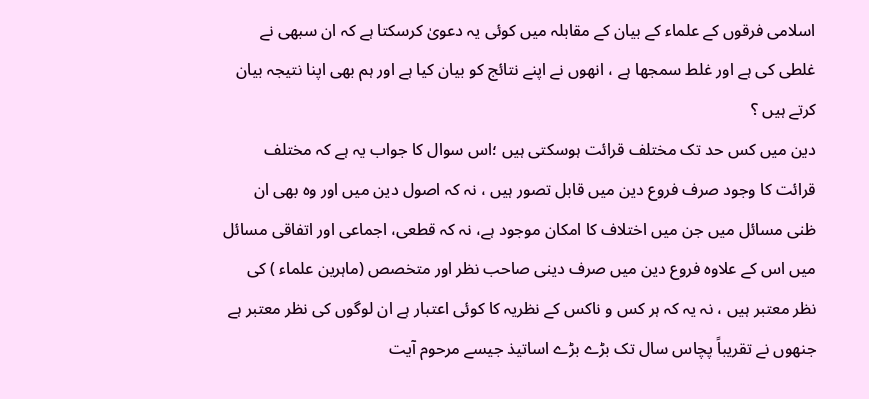اسلامی فرقوں کے علماء کے بیان کے مقابلہ میں کوئی یہ دعویٰ کرسکتا ہے کہ ان سبھی نے غلطی کی ہے اور غلط سمجھا ہے ، انھوں نے اپنے نتائج کو بیان کیا ہے اور ہم بھی اپنا نتیجہ بیان کرتے ہیں ؟
دین میں کس حد تک مختلف قرائت ہوسکتی ہیں ؛اس سوال کا جواب یہ ہے کہ مختلف قرائت کا وجود صرف فروع دین میں قابل تصور ہیں ، نہ کہ اصول دین میں اور وہ بھی ان ظنی مسائل میں جن میں اختلاف کا امکان موجود ہے، نہ کہ قطعی، اجماعی اور اتفاقی مسائل میں اس کے علاوہ فروع دین میں صرف دینی صاحب نظر اور متخصص (ماہرین علماء ) کی نظر معتبر ہیں ، نہ یہ کہ ہر کس و ناکس کے نظریہ کا کوئی اعتبار ہے ان لوگوں کی نظر معتبر ہے جنھوں نے تقریباً پچاس سال تک بڑے بڑے اساتیذ جیسے مرحوم آیت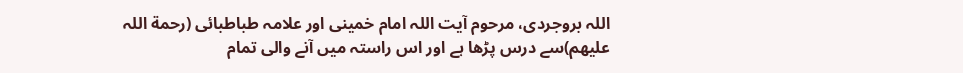اللہ بروجردی، مرحوم آیت اللہ امام خمینی اور علامہ طباطبائی (رحمة اللہ علیھم)سے درس پڑھا ہے اور اس راستہ میں آنے والی تمام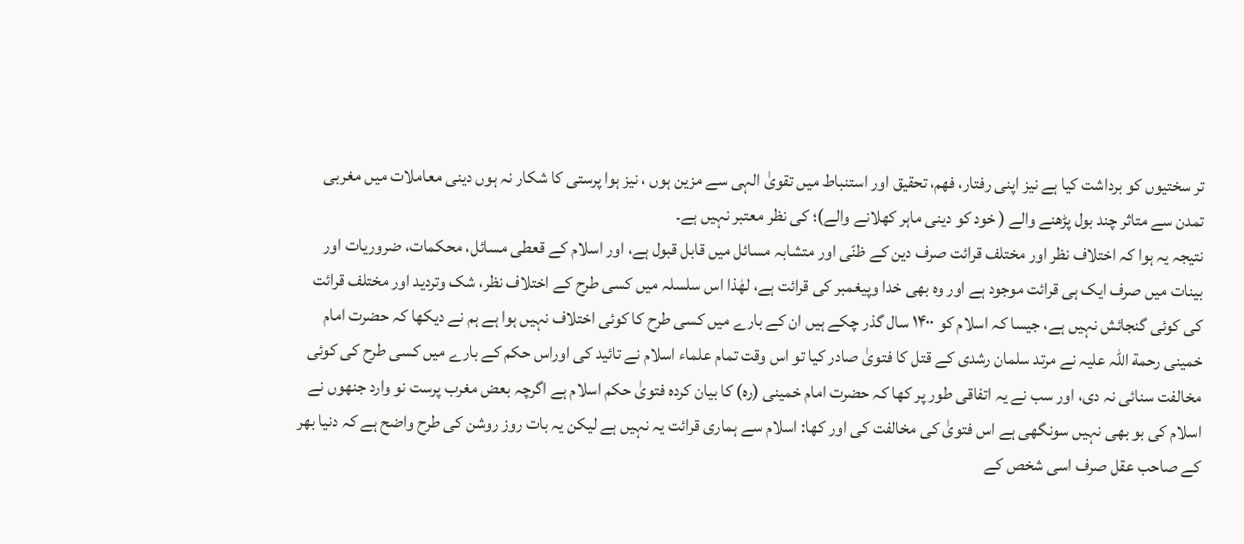تر سختیوں کو برداشت کیا ہے نیز اپنی رفتار، فھم، تحقیق اور استنباط میں تقویٰ الہی سے مزین ہوں ، نیز ہوا پرستی کا شکار نہ ہوں دینی معاملات میں مغربی تمدن سے متاثر چند بول پڑھنے والے ( خود کو دینی ماہر کھلانے والے)؛ کی نظر معتبر نہیں ہے۔
نتیجہ یہ ہوا کہ اختلاف نظر اور مختلف قرائت صرف دین کے ظنّی اور متشابہ مسائل میں قابل قبول ہے، اور اسلام کے قعطی مسائل، محکمات، ضروریات اور بینات میں صرف ایک ہی قرائت موجود ہے اور وہ بھی خدا وپیغمبر کی قرائت ہے، لھٰذا اس سلسلہ میں کسی طرح کے اختلاف نظر، شک وتردید اور مختلف قرائت کی کوئی گنجائش نہیں ہے، جیسا کہ اسلام کو ۱۴۰۰ سال گذر چکے ہیں ان کے بارے میں کسی طرح کا کوئی اختلاف نہیں ہوا ہے ہم نے دیکھا کہ حضرت امام خمینی رحمة اللہ علیہ نے مرتد سلمان رشدی کے قتل کا فتویٰ صادر کیا تو اس وقت تمام علماء اسلام نے تائید کی اوراس حکم کے بارے میں کسی طرح کی کوئی مخالفت سنائی نہ دی، اور سب نے یہ اتفاقی طور پر کھا کہ حضرت امام خمینی (رہ) کا بیان کردہ فتویٰ حکم اسلام ہے اگرچہ بعض مغرب پرست نو وارد جنھوں نے اسلام کی بو بھی نہیں سونگھی ہے اس فتویٰ کی مخالفت کی اور کھا: اسلام سے ہماری قرائت یہ نہیں ہے لیکن یہ بات روز روشن کی طرح واضح ہے کہ دنیا بھر کے صاحب عقل صرف اسی شخص کے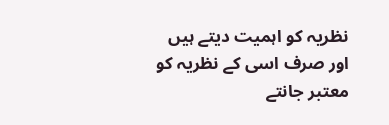نظریہ کو اہمیت دیتے ہیں اور صرف اسی کے نظریہ کو معتبر جانتے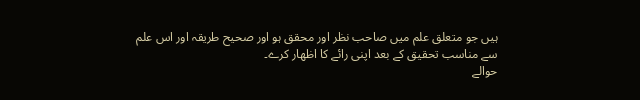ہیں جو متعلق علم میں صاحب نظر اور محقق ہو اور صحیح طریقہ اور اس علم سے مناسب تحقیق کے بعد اپنی رائے کا اظھار کرے۔
حوالے